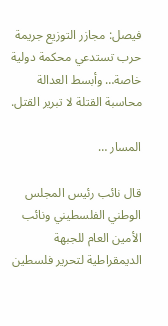فيصل: مجازر التوزيع جريمة حرب تستدعي محكمة دولية خاصة… وأبسط العدالة محاسبة القتلة لا تبرير القتل.

المسار …

قال نائب رئيس المجلس الوطني الفلسطيني ونائب الأمين العام للجبهة الديمقراطية لتحرير فلسطين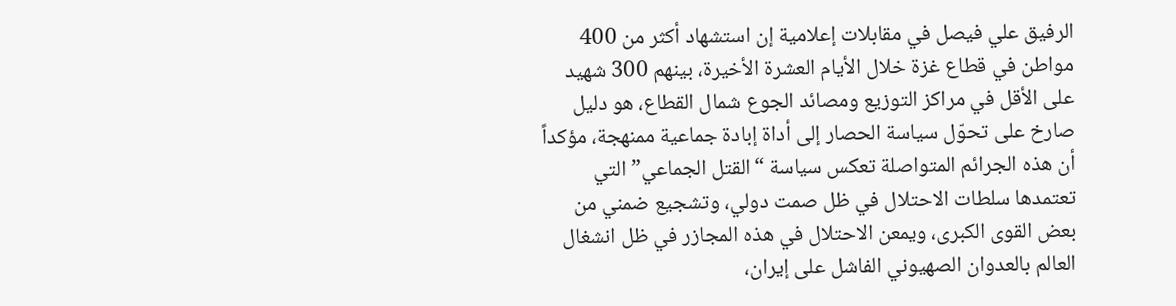الرفيق علي فيصل في مقابلات إعلامية إن استشهاد أكثر من 400 مواطن في قطاع غزة خلال الأيام العشرة الأخيرة، بينهم 300 شهيد على الأقل في مراكز التوزيع ومصائد الجوع شمال القطاع، هو دليل صارخ على تحوّل سياسة الحصار إلى أداة إبادة جماعية ممنهجة، مؤكداً أن هذه الجرائم المتواصلة تعكس سياسة “القتل الجماعي” التي تعتمدها سلطات الاحتلال في ظل صمت دولي، وتشجيع ضمني من بعض القوى الكبرى، ويمعن الاحتلال في هذه المجازر في ظل انشغال العالم بالعدوان الصهيوني الفاشل على إيران،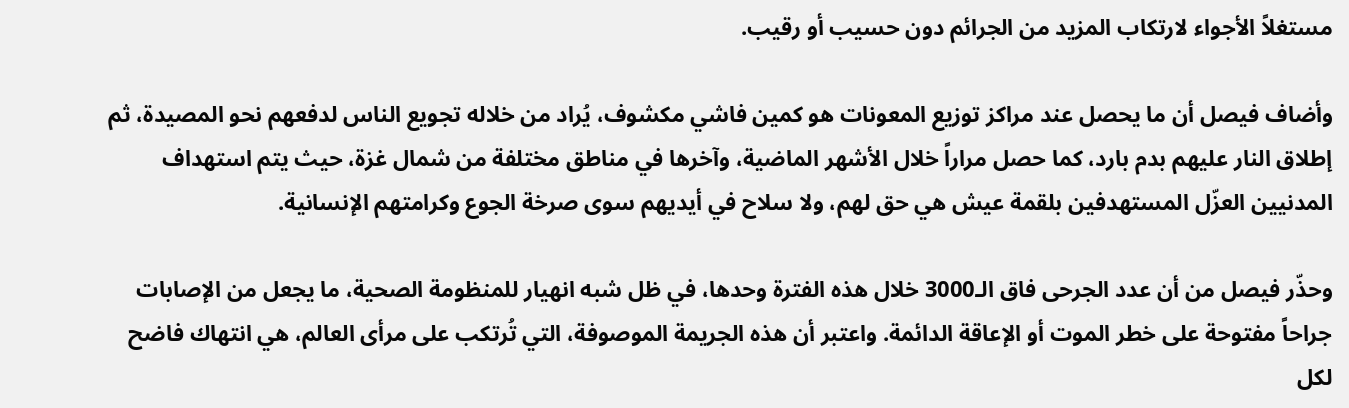مستغلاً الأجواء لارتكاب المزيد من الجرائم دون حسيب أو رقيب.

وأضاف فيصل أن ما يحصل عند مراكز توزيع المعونات هو كمين فاشي مكشوف، يُراد من خلاله تجويع الناس لدفعهم نحو المصيدة، ثم إطلاق النار عليهم بدم بارد، كما حصل مراراً خلال الأشهر الماضية، وآخرها في مناطق مختلفة من شمال غزة، حيث يتم استهداف المدنيين العزّل المستهدفين بلقمة عيش هي حق لهم، ولا سلاح في أيديهم سوى صرخة الجوع وكرامتهم الإنسانية.

وحذّر فيصل من أن عدد الجرحى فاق الـ3000 خلال هذه الفترة وحدها، في ظل شبه انهيار للمنظومة الصحية، ما يجعل من الإصابات جراحاً مفتوحة على خطر الموت أو الإعاقة الدائمة. واعتبر أن هذه الجريمة الموصوفة، التي تُرتكب على مرأى العالم، هي انتهاك فاضح لكل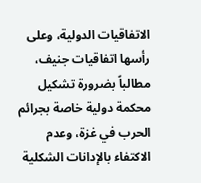الاتفاقيات الدولية، وعلى رأسها اتفاقيات جنيف، مطالباً بضرورة تشكيل محكمة دولية خاصة بجرائم الحرب في غزة، وعدم الاكتفاء بالإدانات الشكلية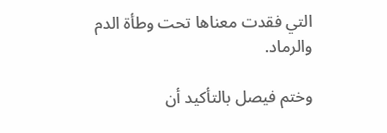التي فقدت معناها تحت وطأة الدم والرماد.

وختم فيصل بالتأكيد أن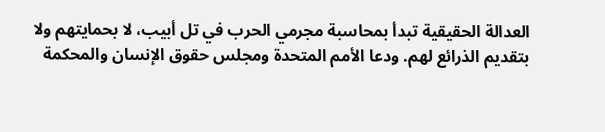العدالة الحقيقية تبدأ بمحاسبة مجرمي الحرب في تل أبيب، لا بحمايتهم ولا بتقديم الذرائع لهم. ودعا الأمم المتحدة ومجلس حقوق الإنسان والمحكمة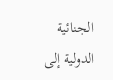الجنائية الدولية إلى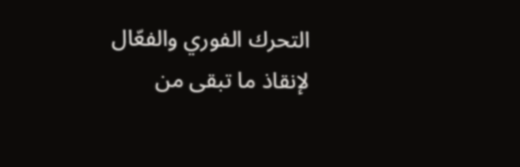التحرك الفوري والفعّال لإنقاذ ما تبقى من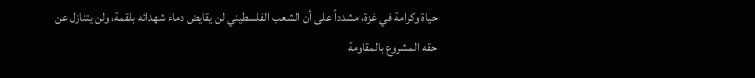حياة وكرامة في غزة، مشدداً على أن الشعب الفلسطيني لن يقايض دماء شهدائه بلقمة، ولن يتنازل عن حقه المشروع بالمقاومة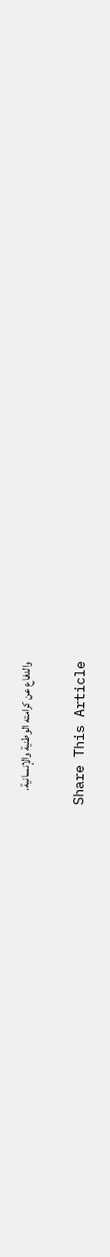والدفاع عن كرامته الوطنية والإنسانية.

Share This Article